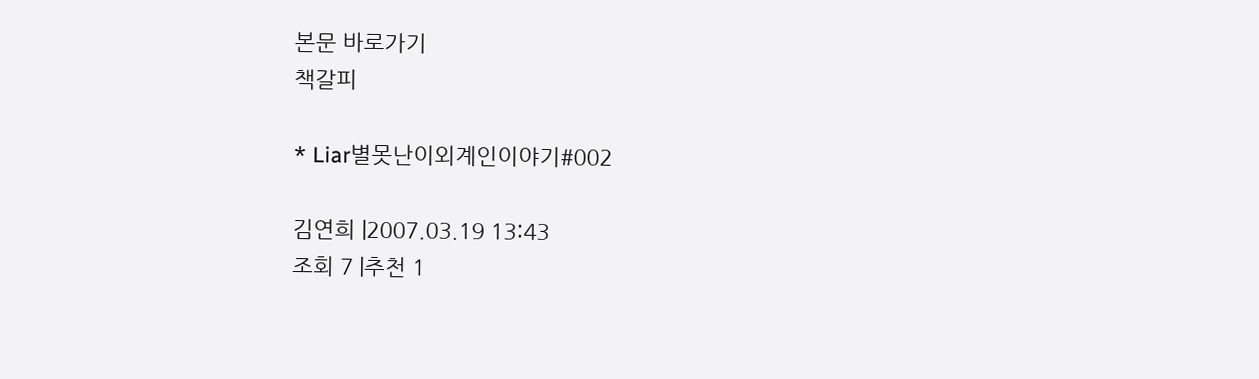본문 바로가기
책갈피

* Liar별못난이외계인이야기#002

김연희 |2007.03.19 13:43
조회 7 |추천 1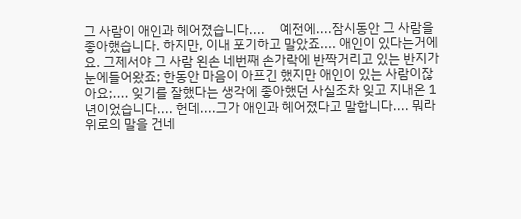그 사람이 애인과 헤어졌습니다....     예전에....잠시동안 그 사람을 좋아했습니다. 하지만, 이내 포기하고 말았죠.... 애인이 있다는거에요. 그제서야 그 사람 왼손 네번째 손가락에 반짝거리고 있는 반지가 눈에들어왔죠; 한동안 마음이 아프긴 했지만 애인이 있는 사람이잖아요;.... 잊기를 잘했다는 생각에 좋아했던 사실조차 잊고 지내온 1년이었습니다.... 헌데....그가 애인과 헤어졌다고 말합니다.... 뭐라 위로의 말을 건네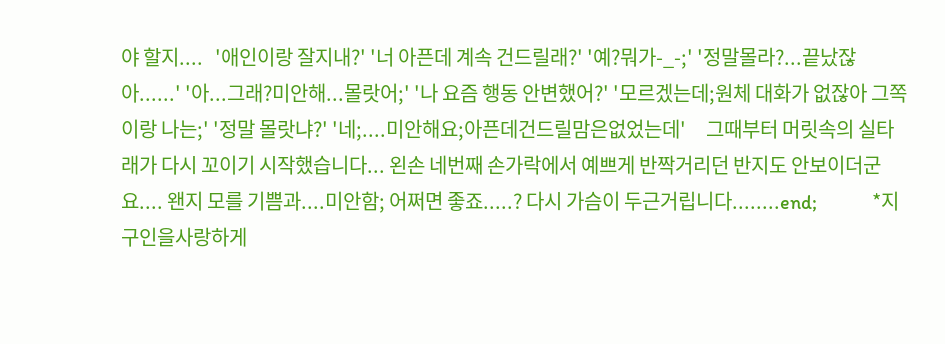야 할지....   '애인이랑 잘지내?' '너 아픈데 계속 건드릴래?' '예?뭐가-_-;' '정말몰라?...끝났잖아......' '아...그래?미안해...몰랏어;' '나 요즘 행동 안변했어?' '모르겠는데;원체 대화가 없잖아 그쪽이랑 나는;' '정말 몰랏냐?' '네;....미안해요;아픈데건드릴맘은없었는데'     그때부터 머릿속의 실타래가 다시 꼬이기 시작했습니다... 왼손 네번째 손가락에서 예쁘게 반짝거리던 반지도 안보이더군요.... 왠지 모를 기쁨과....미안함; 어쩌면 좋죠.....? 다시 가슴이 두근거립니다........end;           *지구인을사랑하게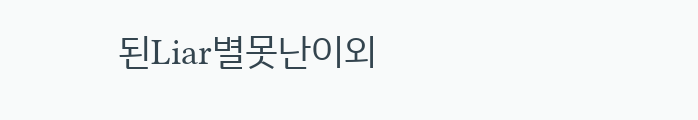된Liar별못난이외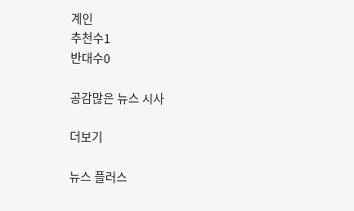계인
추천수1
반대수0

공감많은 뉴스 시사

더보기

뉴스 플러스